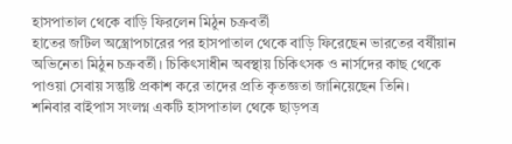হাসপাতাল থেকে বাড়ি ফিরলেন মিঠুন চক্রবর্তী
হাতের জটিল অস্ত্রোপচারের পর হাসপাতাল থেকে বাড়ি ফিরেছেন ভারতের বর্ষীয়ান অভিনেতা মিঠুন চক্রবর্তী। চিকিৎসাধীন অবস্থায় চিকিৎসক ও নার্সদের কাছ থেকে পাওয়া সেবায় সন্তুষ্টি প্রকাশ করে তাদের প্রতি কৃতজ্ঞতা জানিয়েছেন তিনি।
শনিবার বাইপাস সংলগ্ন একটি হাসপাতাল থেকে ছাড়পত্র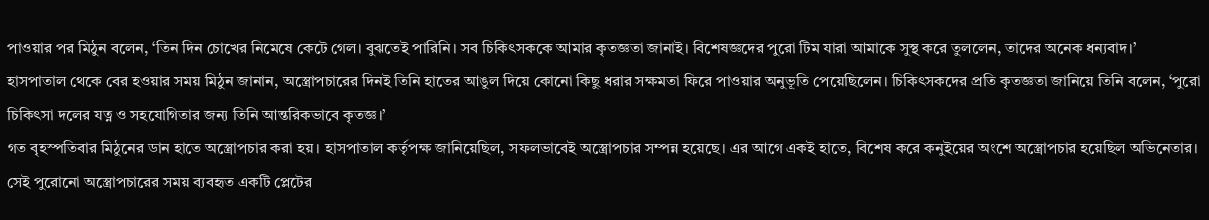পাওয়ার পর মিঠুন বলেন, ‘তিন দিন চোখের নিমেষে কেটে গেল। বুঝতেই পারিনি। সব চিকিৎসককে আমার কৃতজ্ঞতা জানাই। বিশেষজ্ঞদের পুরো টিম যারা আমাকে সুস্থ করে তুললেন, তাদের অনেক ধন্যবাদ।’
হাসপাতাল থেকে বের হওয়ার সময় মিঠুন জানান, অস্ত্রোপচারের দিনই তিনি হাতের আঙুল দিয়ে কোনো কিছু ধরার সক্ষমতা ফিরে পাওয়ার অনুভূতি পেয়েছিলেন। চিকিৎসকদের প্রতি কৃতজ্ঞতা জানিয়ে তিনি বলেন, ‘পুরো চিকিৎসা দলের যত্ন ও সহযোগিতার জন্য তিনি আন্তরিকভাবে কৃতজ্ঞ।’
গত বৃহস্পতিবার মিঠুনের ডান হাতে অস্ত্রোপচার করা হয়। হাসপাতাল কর্তৃপক্ষ জানিয়েছিল, সফলভাবেই অস্ত্রোপচার সম্পন্ন হয়েছে। এর আগে একই হাতে, বিশেষ করে কনুইয়ের অংশে অস্ত্রোপচার হয়েছিল অভিনেতার। সেই পুরোনো অস্ত্রোপচারের সময় ব্যবহৃত একটি প্লেটের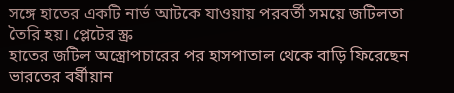সঙ্গে হাতের একটি নার্ভ আটকে যাওয়ায় পরবর্তী সময়ে জটিলতা তৈরি হয়। প্লেটের স্ক্র
হাতের জটিল অস্ত্রোপচারের পর হাসপাতাল থেকে বাড়ি ফিরেছেন ভারতের বর্ষীয়ান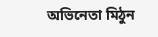অভিনেতা মিঠুন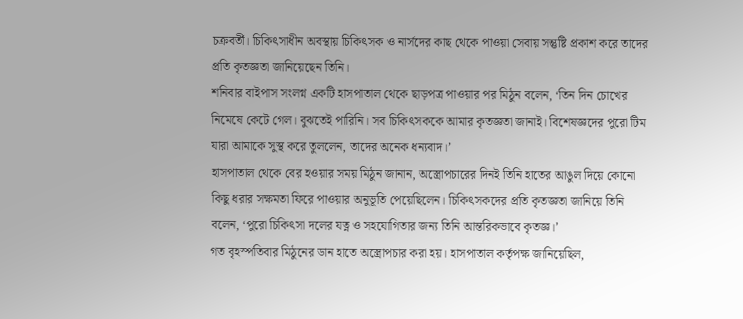চক্রবর্তী। চিকিৎসাধীন অবস্থায় চিকিৎসক ও নার্সদের কাছ থেকে পাওয়া সেবায় সন্তুষ্টি প্রকাশ করে তাদের প্রতি কৃতজ্ঞতা জানিয়েছেন তিনি।
শনিবার বাইপাস সংলগ্ন একটি হাসপাতাল থেকে ছাড়পত্র পাওয়ার পর মিঠুন বলেন, ‘তিন দিন চোখের নিমেষে কেটে গেল। বুঝতেই পারিনি। সব চিকিৎসককে আমার কৃতজ্ঞতা জানাই। বিশেষজ্ঞদের পুরো টিম যারা আমাকে সুস্থ করে তুললেন, তাদের অনেক ধন্যবাদ।’
হাসপাতাল থেকে বের হওয়ার সময় মিঠুন জানান, অস্ত্রোপচারের দিনই তিনি হাতের আঙুল দিয়ে কোনো কিছু ধরার সক্ষমতা ফিরে পাওয়ার অনুভূতি পেয়েছিলেন। চিকিৎসকদের প্রতি কৃতজ্ঞতা জানিয়ে তিনি বলেন, ‘পুরো চিকিৎসা দলের যত্ন ও সহযোগিতার জন্য তিনি আন্তরিকভাবে কৃতজ্ঞ।’
গত বৃহস্পতিবার মিঠুনের ডান হাতে অস্ত্রোপচার করা হয়। হাসপাতাল কর্তৃপক্ষ জানিয়েছিল,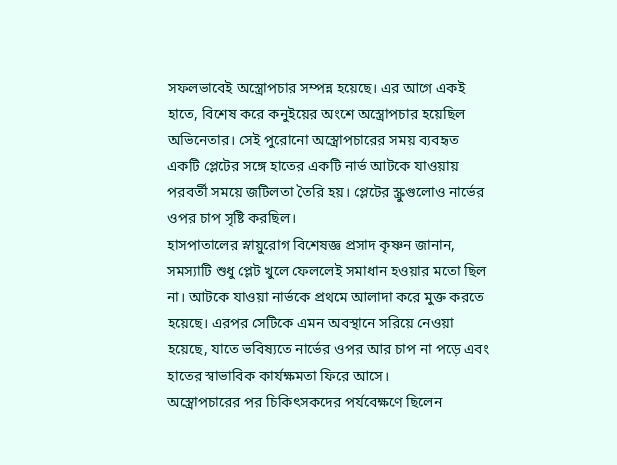সফলভাবেই অস্ত্রোপচার সম্পন্ন হয়েছে। এর আগে একই হাতে, বিশেষ করে কনুইয়ের অংশে অস্ত্রোপচার হয়েছিল অভিনেতার। সেই পুরোনো অস্ত্রোপচারের সময় ব্যবহৃত একটি প্লেটের সঙ্গে হাতের একটি নার্ভ আটকে যাওয়ায় পরবর্তী সময়ে জটিলতা তৈরি হয়। প্লেটের স্ক্রুগুলোও নার্ভের ওপর চাপ সৃষ্টি করছিল।
হাসপাতালের স্নায়ুরোগ বিশেষজ্ঞ প্রসাদ কৃষ্ণন জানান, সমস্যাটি শুধু প্লেট খুলে ফেললেই সমাধান হওয়ার মতো ছিল না। আটকে যাওয়া নার্ভকে প্রথমে আলাদা করে মুক্ত করতে হয়েছে। এরপর সেটিকে এমন অবস্থানে সরিয়ে নেওয়া হয়েছে, যাতে ভবিষ্যতে নার্ভের ওপর আর চাপ না পড়ে এবং হাতের স্বাভাবিক কার্যক্ষমতা ফিরে আসে।
অস্ত্রোপচারের পর চিকিৎসকদের পর্যবেক্ষণে ছিলেন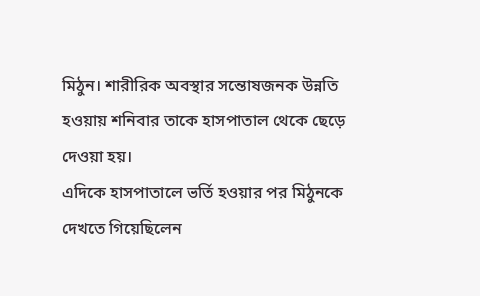মিঠুন। শারীরিক অবস্থার সন্তোষজনক উন্নতি হওয়ায় শনিবার তাকে হাসপাতাল থেকে ছেড়ে দেওয়া হয়।
এদিকে হাসপাতালে ভর্তি হওয়ার পর মিঠুনকে দেখতে গিয়েছিলেন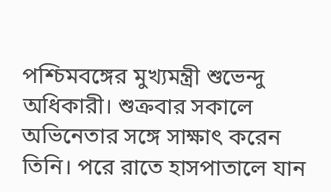পশ্চিমবঙ্গের মুখ্যমন্ত্রী শুভেন্দু অধিকারী। শুক্রবার সকালে অভিনেতার সঙ্গে সাক্ষাৎ করেন তিনি। পরে রাতে হাসপাতালে যান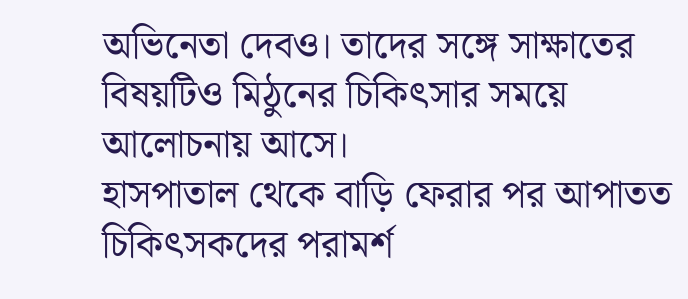অভিনেতা দেবও। তাদের সঙ্গে সাক্ষাতের বিষয়টিও মিঠুনের চিকিৎসার সময়ে আলোচনায় আসে।
হাসপাতাল থেকে বাড়ি ফেরার পর আপাতত চিকিৎসকদের পরামর্শ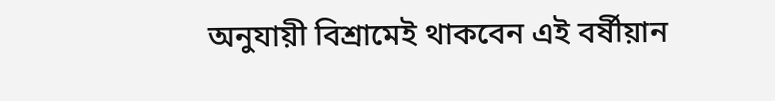অনুযায়ী বিশ্রামেই থাকবেন এই বর্ষীয়ান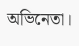অভিনেতা।